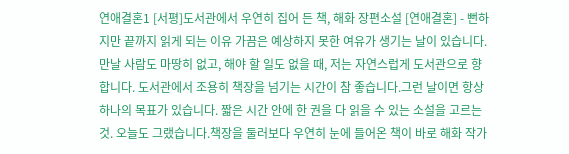연애결혼1 [서평]도서관에서 우연히 집어 든 책, 해화 장편소설 [연애결혼] - 뻔하지만 끝까지 읽게 되는 이유 가끔은 예상하지 못한 여유가 생기는 날이 있습니다. 만날 사람도 마땅히 없고, 해야 할 일도 없을 때, 저는 자연스럽게 도서관으로 향합니다. 도서관에서 조용히 책장을 넘기는 시간이 참 좋습니다.그런 날이면 항상 하나의 목표가 있습니다. 짧은 시간 안에 한 권을 다 읽을 수 있는 소설을 고르는 것. 오늘도 그랬습니다.책장을 둘러보다 우연히 눈에 들어온 책이 바로 해화 작가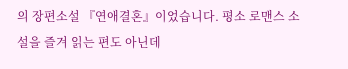의 장편소설 『연애결혼』이었습니다. 평소 로맨스 소설을 즐겨 읽는 편도 아닌데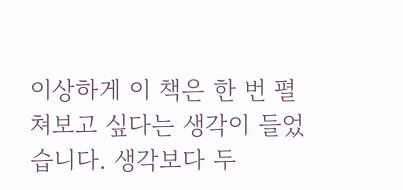이상하게 이 책은 한 번 펼쳐보고 싶다는 생각이 들었습니다. 생각보다 두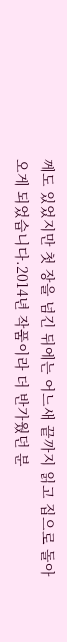께도 있었지만 첫 장을 넘긴 뒤에는 어느새 끝까지 읽고 집으로 돌아오게 되었습니다.2014년 작품이라 더 반가웠던 분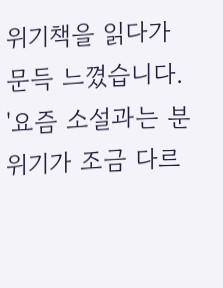위기책을 읽다가 문득 느꼈습니다. '요즘 소설과는 분위기가 조금 다르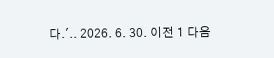다.'.. 2026. 6. 30. 이전 1 다음